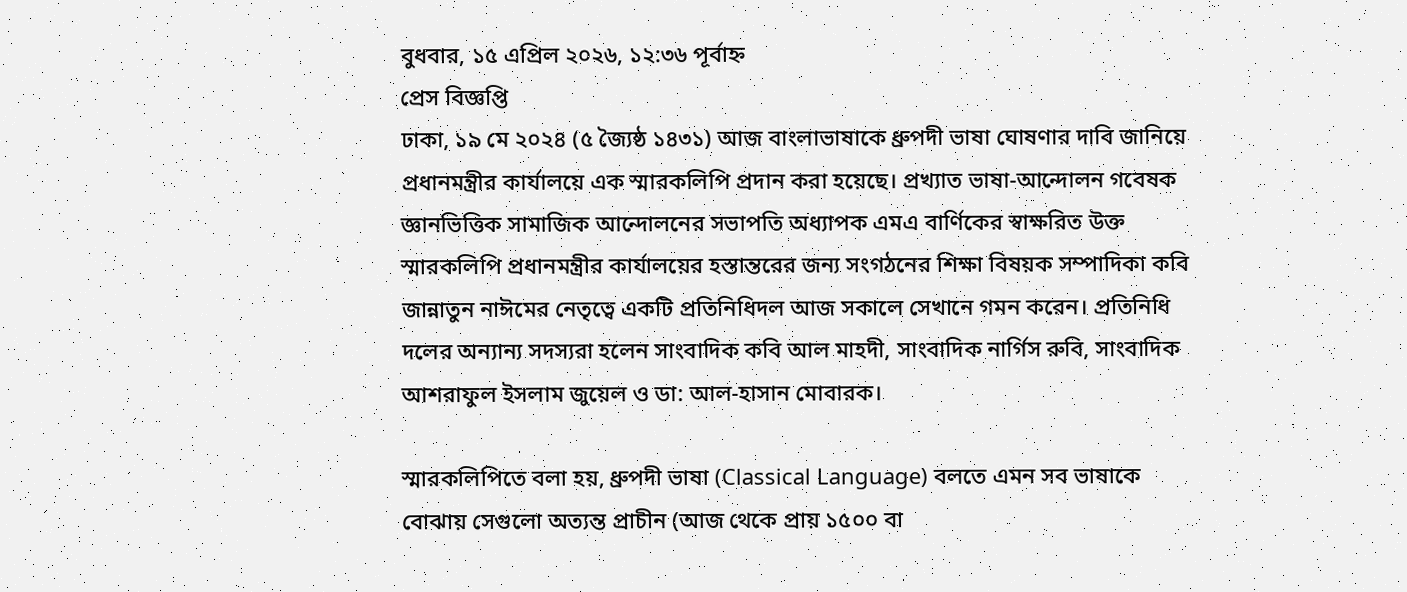বুধবার, ১৫ এপ্রিল ২০২৬, ১২:৩৬ পূর্বাহ্ন
প্রেস বিজ্ঞপ্তি
ঢাকা, ১৯ মে ২০২৪ (৫ জ্যৈষ্ঠ ১৪৩১) আজ বাংলাভাষাকে ধ্রুপদী ভাষা ঘোষণার দাবি জানিয়ে প্রধানমন্ত্রীর কার্যালয়ে এক স্মারকলিপি প্রদান করা হয়েছে। প্রখ্যাত ভাষা-আন্দোলন গবেষক জ্ঞানভিত্তিক সামাজিক আন্দোলনের সভাপতি অধ্যাপক এমএ বার্ণিকের স্বাক্ষরিত উক্ত স্মারকলিপি প্রধানমন্ত্রীর কার্যালয়ের হস্তান্তরের জন্য সংগঠনের শিক্ষা বিষয়ক সম্পাদিকা কবি জান্নাতুন নাঈমের নেতৃত্বে একটি প্রতিনিধিদল আজ সকালে সেখানে গমন করেন। প্রতিনিধি দলের অন্যান্য সদস্যরা হলেন সাংবাদিক কবি আল মাহদী, সাংবাদিক নার্গিস রুবি, সাংবাদিক আশরাফুল ইসলাম জুয়েল ও ডা: আল-হাসান মোবারক।

স্মারকলিপিতে বলা হয়, ধ্রুপদী ভাষা (Classical Language) বলতে এমন সব ভাষাকে বোঝায় সেগুলো অত্যন্ত প্রাচীন (আজ থেকে প্রায় ১৫০০ বা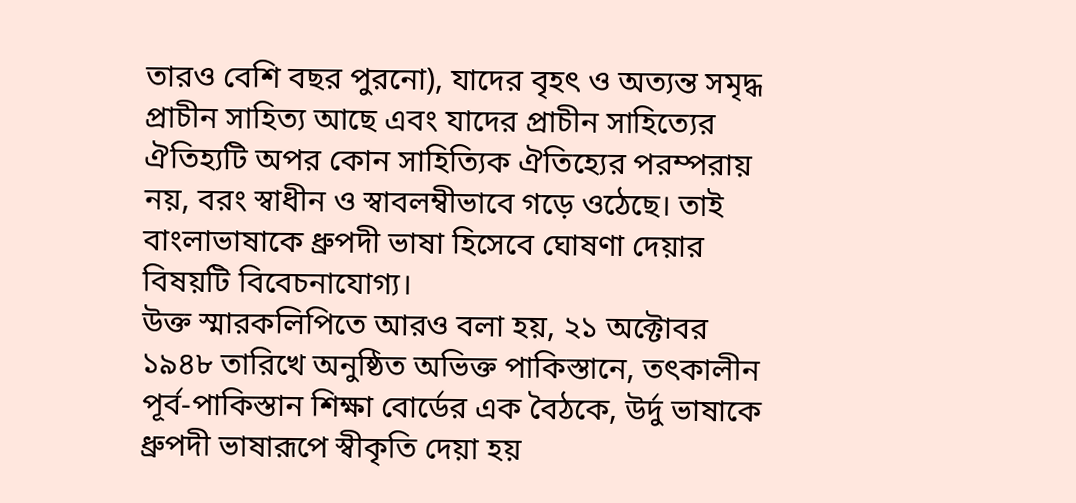তারও বেশি বছর পুরনো), যাদের বৃহৎ ও অত্যন্ত সমৃদ্ধ প্রাচীন সাহিত্য আছে এবং যাদের প্রাচীন সাহিত্যের ঐতিহ্যটি অপর কোন সাহিত্যিক ঐতিহ্যের পরম্পরায় নয়, বরং স্বাধীন ও স্বাবলম্বীভাবে গড়ে ওঠেছে। তাই বাংলাভাষাকে ধ্রুপদী ভাষা হিসেবে ঘোষণা দেয়ার বিষয়টি বিবেচনাযোগ্য।
উক্ত স্মারকলিপিতে আরও বলা হয়, ২১ অক্টোবর ১৯৪৮ তারিখে অনুষ্ঠিত অভিক্ত পাকিস্তানে, তৎকালীন পূর্ব-পাকিস্তান শিক্ষা বোর্ডের এক বৈঠকে, উর্দু ভাষাকে ধ্রুপদী ভাষারূপে স্বীকৃতি দেয়া হয়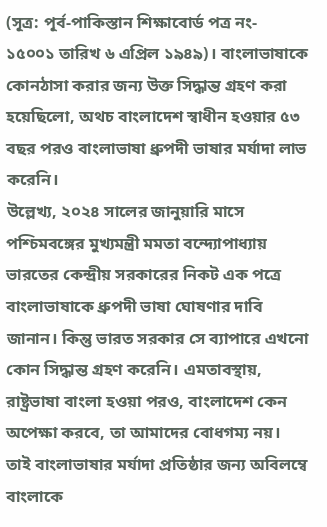(সূত্র: পূর্ব-পাকিস্তান শিক্ষাবোর্ড পত্র নং- ১৫০০১ তারিখ ৬ এপ্রিল ১৯৪৯)। বাংলাভাষাকে কোনঠাসা করার জন্য উক্ত সিদ্ধান্ত গ্রহণ করা হয়েছিলো, অথচ বাংলাদেশ স্বাধীন হওয়ার ৫৩ বছর পরও বাংলাভাষা ধ্রুপদী ভাষার মর্যাদা লাভ করেনি।
উল্লেখ্য, ২০২৪ সালের জানুয়ারি মাসে পশ্চিমবঙ্গের মুখ্যমন্ত্রী মমতা বন্দ্যোপাধ্যায় ভারতের কেন্দ্রীয় সরকারের নিকট এক পত্রে বাংলাভাষাকে ধ্রুপদী ভাষা ঘোষণার দাবি জানান। কিন্তু ভারত সরকার সে ব্যাপারে এখনো কোন সিদ্ধান্ত গ্রহণ করেনি। এমতাবস্থায়, রাষ্ট্রভাষা বাংলা হওয়া পরও, বাংলাদেশ কেন অপেক্ষা করবে, তা আমাদের বোধগম্য নয়।
তাই বাংলাভাষার মর্যাদা প্রতিষ্ঠার জন্য অবিলম্বে বাংলাকে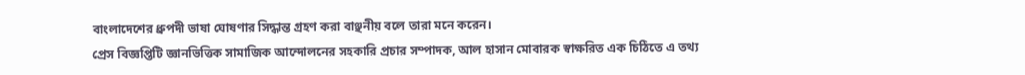বাংলাদেশের ধ্রুপদী ভাষা ঘোষণার সিদ্ধান্ত গ্রহণ করা বাঞ্ছনীয় বলে তারা মনে করেন।
প্রেস বিজ্ঞপ্তিটি জ্ঞানভিত্তিক সামাজিক আন্দোলনের সহকারি প্রচার সম্পাদক, আল হাসান মোবারক স্বাক্ষরিত এক চিঠিতে এ তথ্য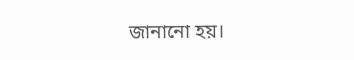জানানো হয়।